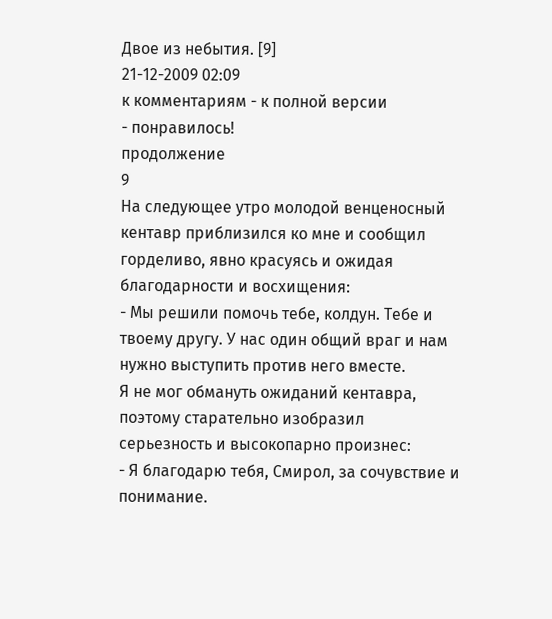Двое из небытия. [9]
21-12-2009 02:09
к комментариям - к полной версии
- понравилось!
продолжение
9
На следующее утро молодой венценосный кентавр приблизился ко мне и сообщил горделиво, явно красуясь и ожидая благодарности и восхищения:
- Мы решили помочь тебе, колдун. Тебе и твоему другу. У нас один общий враг и нам нужно выступить против него вместе.
Я не мог обмануть ожиданий кентавра, поэтому старательно изобразил серьезность и высокопарно произнес:
- Я благодарю тебя, Смирол, за сочувствие и понимание.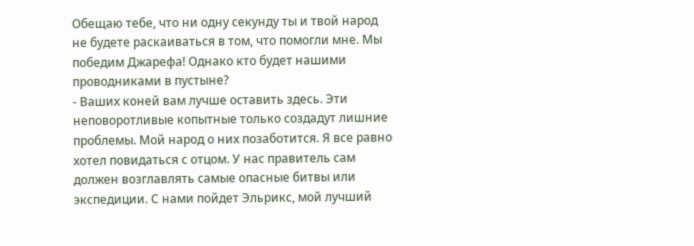Обещаю тебе, что ни одну секунду ты и твой народ не будете раскаиваться в том, что помогли мне. Мы победим Джарефа! Однако кто будет нашими проводниками в пустыне?
- Ваших коней вам лучше оставить здесь. Эти неповоротливые копытные только создадут лишние проблемы. Мой народ о них позаботится. Я все равно хотел повидаться с отцом. У нас правитель сам должен возглавлять самые опасные битвы или экспедиции. С нами пойдет Эльрикс, мой лучший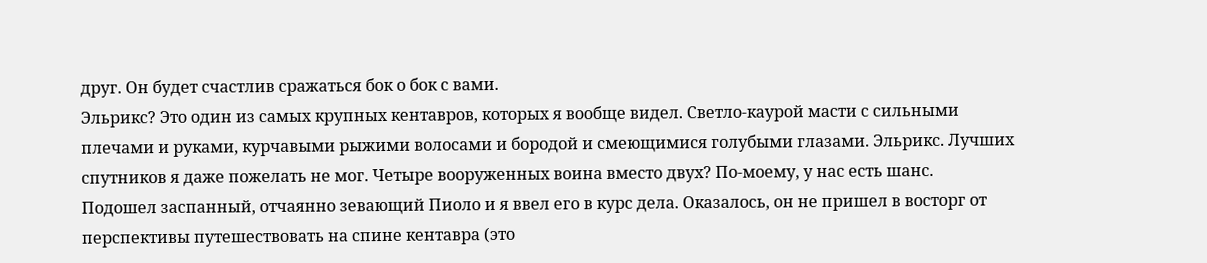друг. Он будет счастлив сражаться бок о бок с вами.
Эльрикс? Это один из самых крупных кентавров, которых я вообще видел. Светло-каурой масти с сильными плечами и руками, курчавыми рыжими волосами и бородой и смеющимися голубыми глазами. Эльрикс. Лучших спутников я даже пожелать не мог. Четыре вооруженных воина вместо двух? По-моему, у нас есть шанс.
Подошел заспанный, отчаянно зевающий Пиоло и я ввел его в курс дела. Оказалось, он не пришел в восторг от перспективы путешествовать на спине кентавра (это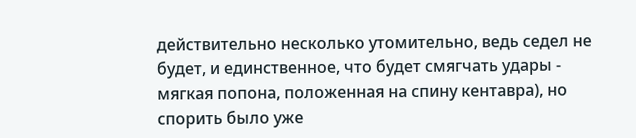действительно несколько утомительно, ведь седел не будет, и единственное, что будет смягчать удары - мягкая попона, положенная на спину кентавра), но спорить было уже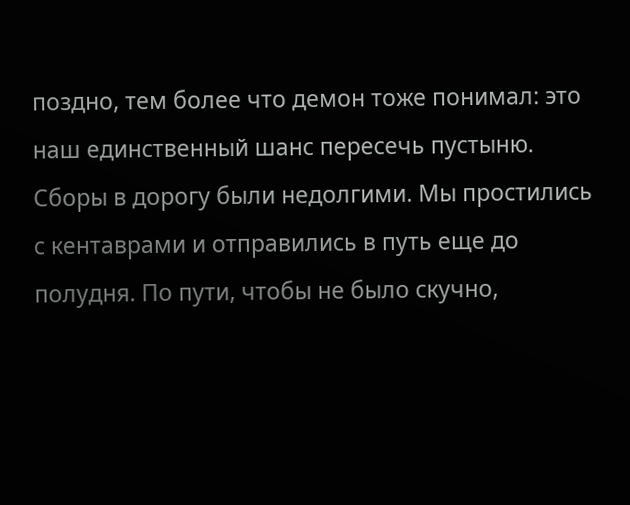поздно, тем более что демон тоже понимал: это наш единственный шанс пересечь пустыню.
Сборы в дорогу были недолгими. Мы простились с кентаврами и отправились в путь еще до полудня. По пути, чтобы не было скучно,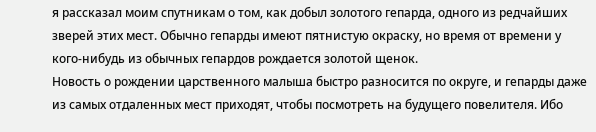я рассказал моим спутникам о том, как добыл золотого гепарда, одного из редчайших зверей этих мест. Обычно гепарды имеют пятнистую окраску, но время от времени у кого-нибудь из обычных гепардов рождается золотой щенок.
Новость о рождении царственного малыша быстро разносится по округе, и гепарды даже из самых отдаленных мест приходят, чтобы посмотреть на будущего повелителя. Ибо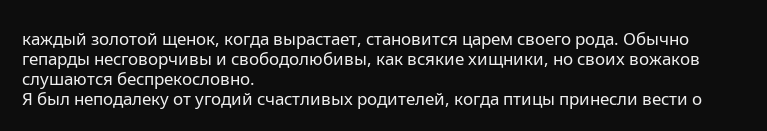каждый золотой щенок, когда вырастает, становится царем своего рода. Обычно гепарды несговорчивы и свободолюбивы, как всякие хищники, но своих вожаков слушаются беспрекословно.
Я был неподалеку от угодий счастливых родителей, когда птицы принесли вести о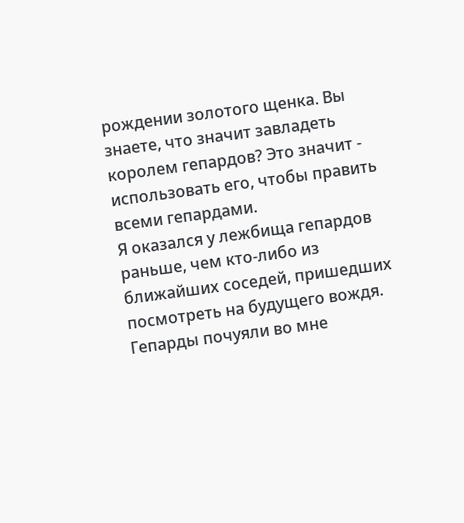рождении золотого щенка. Вы знаете, что значит завладеть королем гепардов? Это значит - использовать его, чтобы править всеми гепардами.
Я оказался у лежбища гепардов раньше, чем кто-либо из ближайших соседей, пришедших посмотреть на будущего вождя. Гепарды почуяли во мне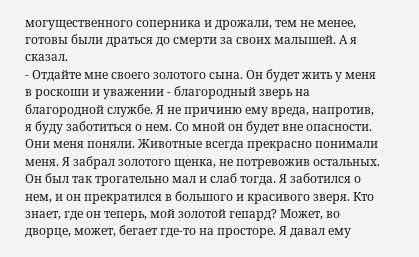могущественного соперника и дрожали, тем не менее, готовы были драться до смерти за своих малышей. А я сказал.
- Отдайте мне своего золотого сына. Он будет жить у меня в роскоши и уважении - благородный зверь на благородной службе. Я не причиню ему вреда, напротив, я буду заботиться о нем. Со мной он будет вне опасности.
Они меня поняли. Животные всегда прекрасно понимали меня. Я забрал золотого щенка, не потревожив остальных. Он был так трогательно мал и слаб тогда. Я заботился о нем, и он прекратился в большого и красивого зверя. Кто знает, где он теперь, мой золотой гепард? Может, во дворце, может, бегает где-то на просторе. Я давал ему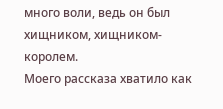много воли, ведь он был хищником, хищником-королем.
Моего рассказа хватило как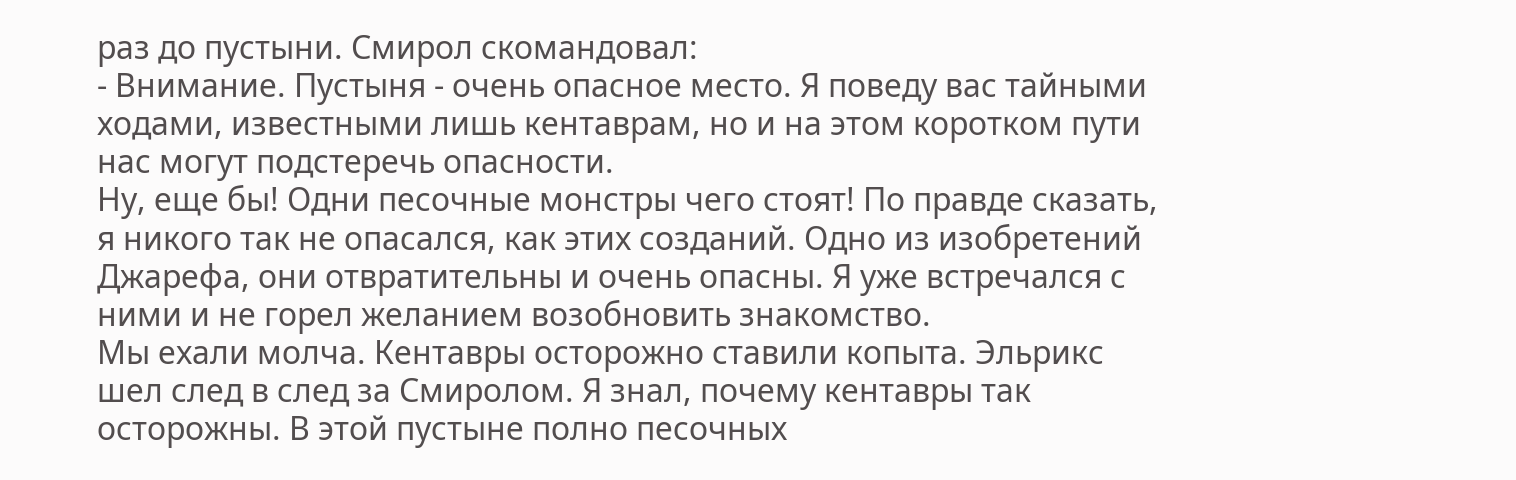раз до пустыни. Смирол скомандовал:
- Внимание. Пустыня - очень опасное место. Я поведу вас тайными ходами, известными лишь кентаврам, но и на этом коротком пути нас могут подстеречь опасности.
Ну, еще бы! Одни песочные монстры чего стоят! По правде сказать, я никого так не опасался, как этих созданий. Одно из изобретений Джарефа, они отвратительны и очень опасны. Я уже встречался с ними и не горел желанием возобновить знакомство.
Мы ехали молча. Кентавры осторожно ставили копыта. Эльрикс шел след в след за Смиролом. Я знал, почему кентавры так осторожны. В этой пустыне полно песочных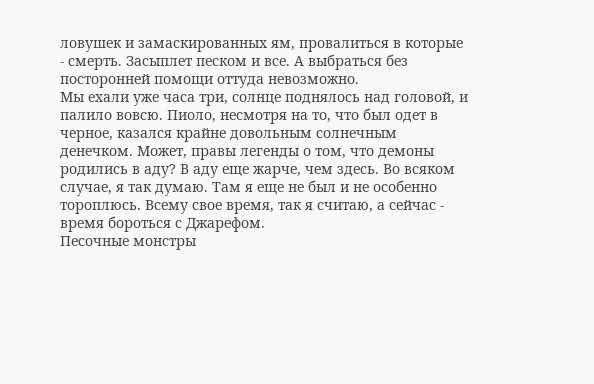ловушек и замаскированных ям, провалиться в которые - смерть. Засыплет песком и все. А выбраться без посторонней помощи оттуда невозможно.
Мы ехали уже часа три, солнце поднялось над головой, и палило вовсю. Пиоло, несмотря на то, что был одет в черное, казался крайне довольным солнечным денечком. Может, правы легенды о том, что демоны родились в аду? В аду еще жарче, чем здесь. Во всяком случае, я так думаю. Там я еще не был и не особенно тороплюсь. Всему свое время, так я считаю, а сейчас - время бороться с Джарефом.
Песочные монстры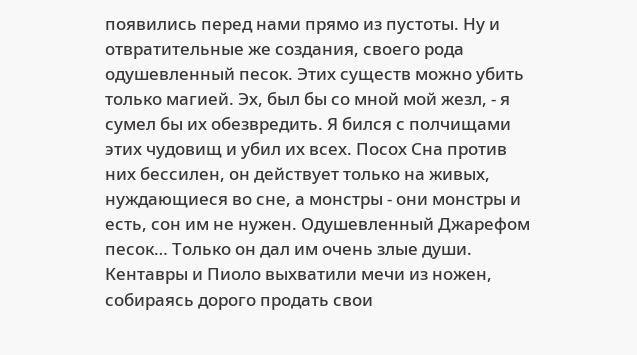появились перед нами прямо из пустоты. Ну и отвратительные же создания, своего рода одушевленный песок. Этих существ можно убить только магией. Эх, был бы со мной мой жезл, - я сумел бы их обезвредить. Я бился с полчищами этих чудовищ и убил их всех. Посох Сна против них бессилен, он действует только на живых, нуждающиеся во сне, а монстры - они монстры и есть, сон им не нужен. Одушевленный Джарефом песок… Только он дал им очень злые души.
Кентавры и Пиоло выхватили мечи из ножен, собираясь дорого продать свои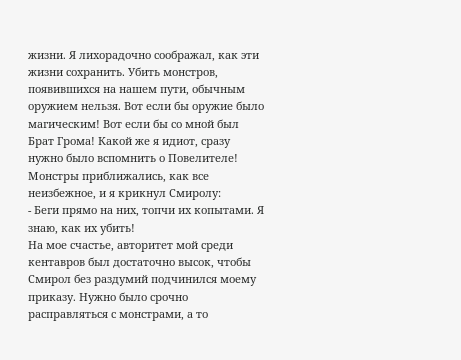жизни. Я лихорадочно соображал, как эти жизни сохранить. Убить монстров, появившихся на нашем пути, обычным оружием нельзя. Вот если бы оружие было магическим! Вот если бы со мной был Брат Грома! Какой же я идиот, сразу нужно было вспомнить о Повелителе! Монстры приближались, как все неизбежное, и я крикнул Смиролу:
- Беги прямо на них, топчи их копытами. Я знаю, как их убить!
На мое счастье, авторитет мой среди кентавров был достаточно высок, чтобы Смирол без раздумий подчинился моему приказу. Нужно было срочно расправляться с монстрами, а то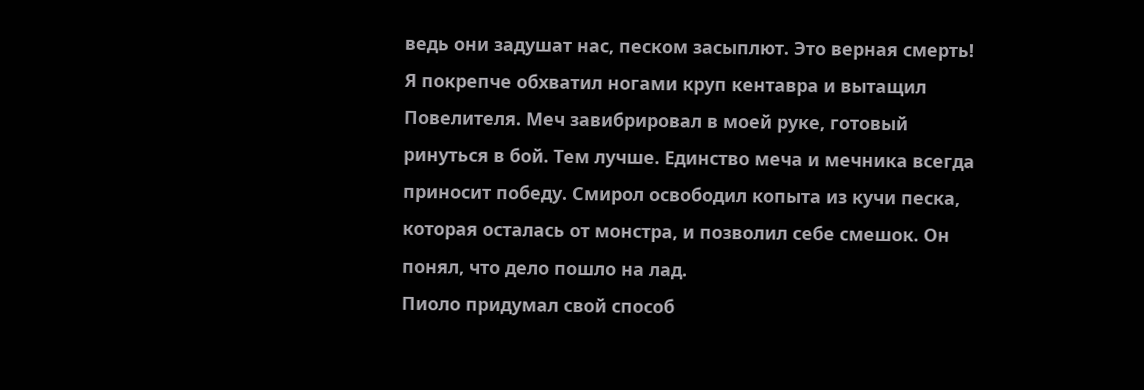ведь они задушат нас, песком засыплют. Это верная смерть! Я покрепче обхватил ногами круп кентавра и вытащил Повелителя. Меч завибрировал в моей руке, готовый ринуться в бой. Тем лучше. Единство меча и мечника всегда приносит победу. Смирол освободил копыта из кучи песка, которая осталась от монстра, и позволил себе смешок. Он понял, что дело пошло на лад.
Пиоло придумал свой способ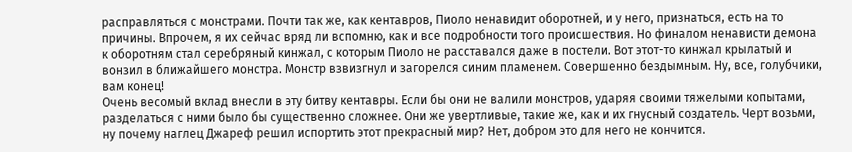расправляться с монстрами. Почти так же, как кентавров, Пиоло ненавидит оборотней, и у него, признаться, есть на то причины. Впрочем, я их сейчас вряд ли вспомню, как и все подробности того происшествия. Но финалом ненависти демона к оборотням стал серебряный кинжал, с которым Пиоло не расставался даже в постели. Вот этот-то кинжал крылатый и вонзил в ближайшего монстра. Монстр взвизгнул и загорелся синим пламенем. Совершенно бездымным. Ну, все, голубчики, вам конец!
Очень весомый вклад внесли в эту битву кентавры. Если бы они не валили монстров, ударяя своими тяжелыми копытами, разделаться с ними было бы существенно сложнее. Они же увертливые, такие же, как и их гнусный создатель. Черт возьми, ну почему наглец Джареф решил испортить этот прекрасный мир? Нет, добром это для него не кончится.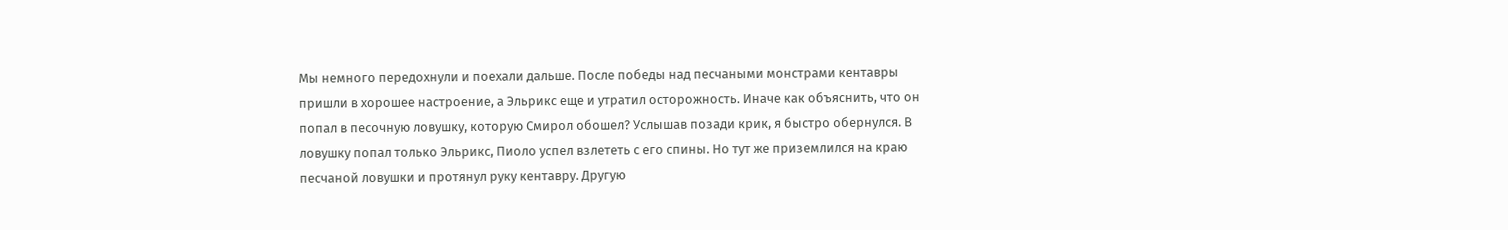Мы немного передохнули и поехали дальше. После победы над песчаными монстрами кентавры пришли в хорошее настроение, а Эльрикс еще и утратил осторожность. Иначе как объяснить, что он попал в песочную ловушку, которую Смирол обошел? Услышав позади крик, я быстро обернулся. В ловушку попал только Эльрикс, Пиоло успел взлететь с его спины. Но тут же приземлился на краю песчаной ловушки и протянул руку кентавру. Другую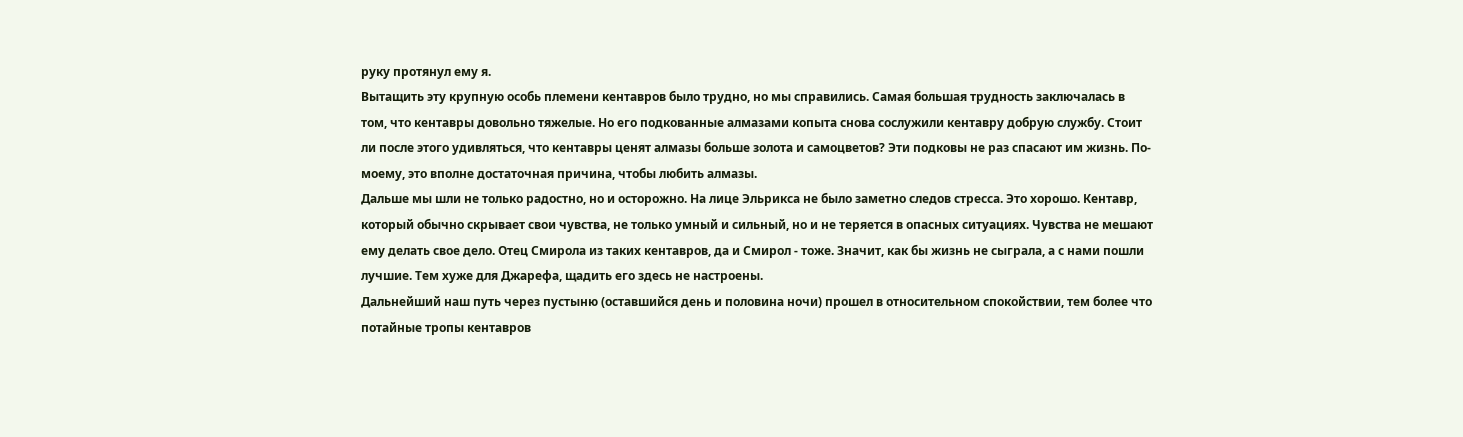руку протянул ему я.
Вытащить эту крупную особь племени кентавров было трудно, но мы справились. Самая большая трудность заключалась в том, что кентавры довольно тяжелые. Но его подкованные алмазами копыта снова сослужили кентавру добрую службу. Стоит ли после этого удивляться, что кентавры ценят алмазы больше золота и самоцветов? Эти подковы не раз спасают им жизнь. По-моему, это вполне достаточная причина, чтобы любить алмазы.
Дальше мы шли не только радостно, но и осторожно. На лице Эльрикса не было заметно следов стресса. Это хорошо. Кентавр, который обычно скрывает свои чувства, не только умный и сильный, но и не теряется в опасных ситуациях. Чувства не мешают ему делать свое дело. Отец Смирола из таких кентавров, да и Смирол - тоже. Значит, как бы жизнь не сыграла, а с нами пошли лучшие. Тем хуже для Джарефа, щадить его здесь не настроены.
Дальнейший наш путь через пустыню (оставшийся день и половина ночи) прошел в относительном спокойствии, тем более что потайные тропы кентавров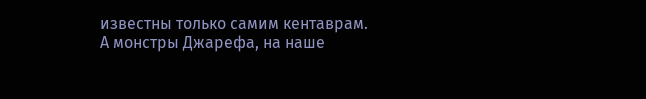известны только самим кентаврам. А монстры Джарефа, на наше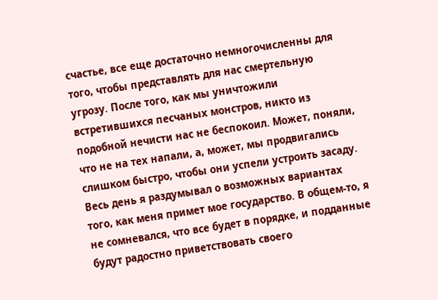счастье, все еще достаточно немногочисленны для того, чтобы представлять для нас смертельную угрозу. После того, как мы уничтожили встретившихся песчаных монстров, никто из подобной нечисти нас не беспокоил. Может, поняли, что не на тех напали, а, может, мы продвигались слишком быстро, чтобы они успели устроить засаду.
Весь день я раздумывал о возможных вариантах того, как меня примет мое государство. В общем-то, я не сомневался, что все будет в порядке, и подданные будут радостно приветствовать своего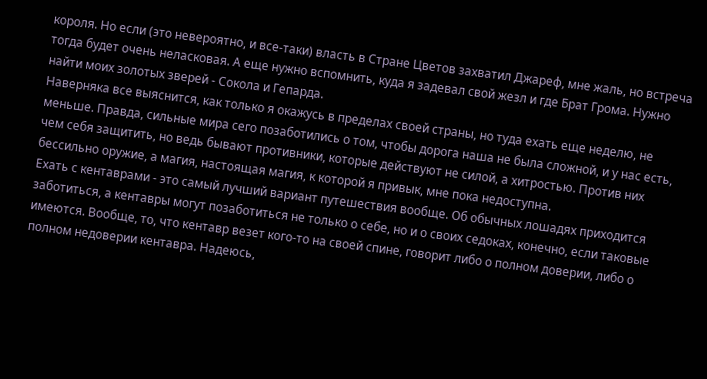короля. Но если (это невероятно, и все-таки) власть в Стране Цветов захватил Джареф, мне жаль, но встреча тогда будет очень неласковая. А еще нужно вспомнить, куда я задевал свой жезл и где Брат Грома. Нужно найти моих золотых зверей - Сокола и Гепарда.
Наверняка все выяснится, как только я окажусь в пределах своей страны, но туда ехать еще неделю, не меньше. Правда, сильные мира сего позаботились о том, чтобы дорога наша не была сложной, и у нас есть, чем себя защитить, но ведь бывают противники, которые действуют не силой, а хитростью. Против них бессильно оружие, а магия, настоящая магия, к которой я привык, мне пока недоступна.
Ехать с кентаврами - это самый лучший вариант путешествия вообще. Об обычных лошадях приходится заботиться, а кентавры могут позаботиться не только о себе, но и о своих седоках, конечно, если таковые имеются. Вообще, то, что кентавр везет кого-то на своей спине, говорит либо о полном доверии, либо о полном недоверии кентавра. Надеюсь,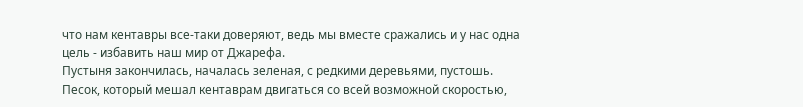что нам кентавры все-таки доверяют, ведь мы вместе сражались и у нас одна цель - избавить наш мир от Джарефа.
Пустыня закончилась, началась зеленая, с редкими деревьями, пустошь. Песок, который мешал кентаврам двигаться со всей возможной скоростью,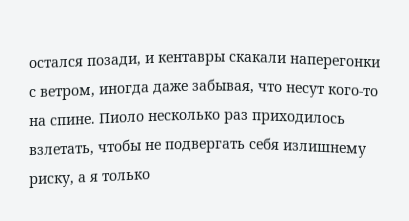остался позади, и кентавры скакали наперегонки с ветром, иногда даже забывая, что несут кого-то на спине. Пиоло несколько раз приходилось взлетать, чтобы не подвергать себя излишнему риску, а я только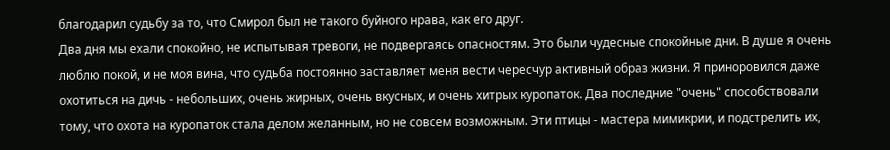благодарил судьбу за то, что Смирол был не такого буйного нрава, как его друг.
Два дня мы ехали спокойно, не испытывая тревоги, не подвергаясь опасностям. Это были чудесные спокойные дни. В душе я очень люблю покой, и не моя вина, что судьба постоянно заставляет меня вести чересчур активный образ жизни. Я приноровился даже охотиться на дичь - небольших, очень жирных, очень вкусных, и очень хитрых куропаток. Два последние "очень" способствовали тому, что охота на куропаток стала делом желанным, но не совсем возможным. Эти птицы - мастера мимикрии, и подстрелить их,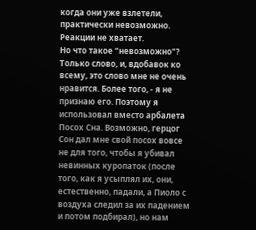когда они уже взлетели, практически невозможно. Реакции не хватает.
Но что такое "невозможно"? Только слово, и, вдобавок ко всему, это слово мне не очень нравится. Более того, - я не признаю его. Поэтому я использовал вместо арбалета Посох Сна. Возможно, герцог Сон дал мне свой посох вовсе не для того, чтобы я убивал невинных куропаток (после того, как я усыплял их, они, естественно, падали, а Пиоло с воздуха следил за их падением и потом подбирал), но нам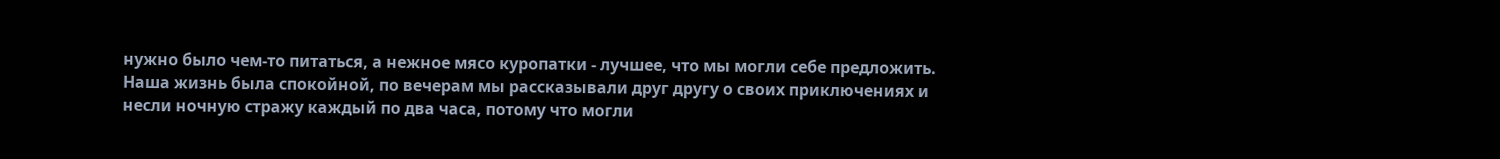нужно было чем-то питаться, а нежное мясо куропатки - лучшее, что мы могли себе предложить.
Наша жизнь была спокойной, по вечерам мы рассказывали друг другу о своих приключениях и несли ночную стражу каждый по два часа, потому что могли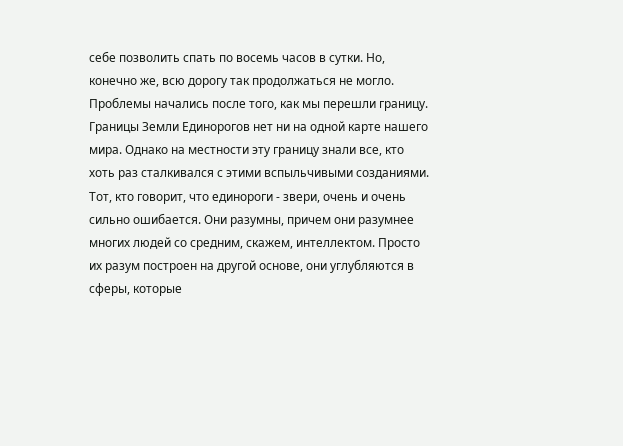себе позволить спать по восемь часов в сутки. Но, конечно же, всю дорогу так продолжаться не могло. Проблемы начались после того, как мы перешли границу.
Границы Земли Единорогов нет ни на одной карте нашего мира. Однако на местности эту границу знали все, кто хоть раз сталкивался с этими вспыльчивыми созданиями. Тот, кто говорит, что единороги - звери, очень и очень сильно ошибается. Они разумны, причем они разумнее многих людей со средним, скажем, интеллектом. Просто их разум построен на другой основе, они углубляются в сферы, которые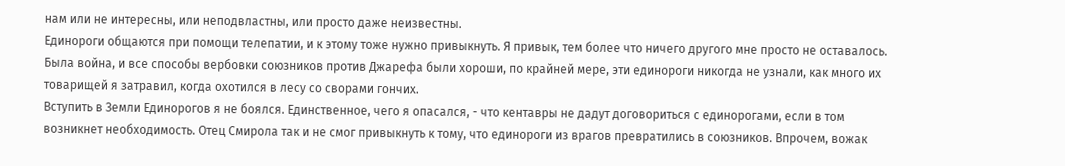нам или не интересны, или неподвластны, или просто даже неизвестны.
Единороги общаются при помощи телепатии, и к этому тоже нужно привыкнуть. Я привык, тем более что ничего другого мне просто не оставалось. Была война, и все способы вербовки союзников против Джарефа были хороши, по крайней мере, эти единороги никогда не узнали, как много их товарищей я затравил, когда охотился в лесу со сворами гончих.
Вступить в Земли Единорогов я не боялся. Единственное, чего я опасался, - что кентавры не дадут договориться с единорогами, если в том возникнет необходимость. Отец Смирола так и не смог привыкнуть к тому, что единороги из врагов превратились в союзников. Впрочем, вожак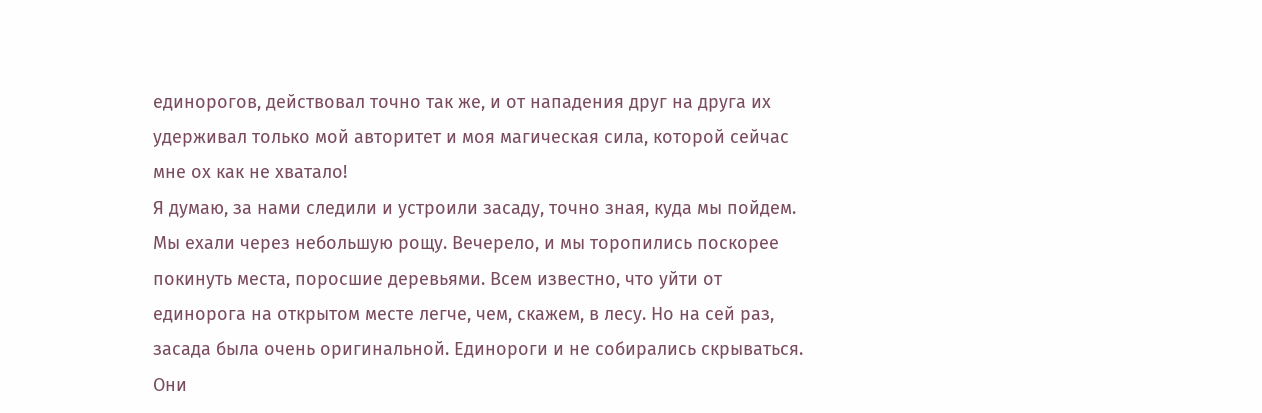единорогов, действовал точно так же, и от нападения друг на друга их удерживал только мой авторитет и моя магическая сила, которой сейчас мне ох как не хватало!
Я думаю, за нами следили и устроили засаду, точно зная, куда мы пойдем. Мы ехали через небольшую рощу. Вечерело, и мы торопились поскорее покинуть места, поросшие деревьями. Всем известно, что уйти от единорога на открытом месте легче, чем, скажем, в лесу. Но на сей раз, засада была очень оригинальной. Единороги и не собирались скрываться. Они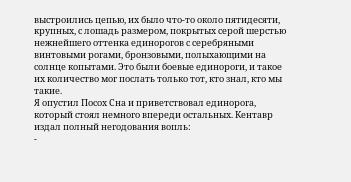выстроились цепью, их было что-то около пятидесяти, крупных, с лошадь размером, покрытых серой шерстью нежнейшего оттенка единорогов с серебряными винтовыми рогами, бронзовыми, полыхающими на солнце копытами. Это были боевые единороги, и такое их количество мог послать только тот, кто знал, кто мы такие.
Я опустил Посох Сна и приветствовал единорога, который стоял немного впереди остальных. Кентавр издал полный негодования вопль:
-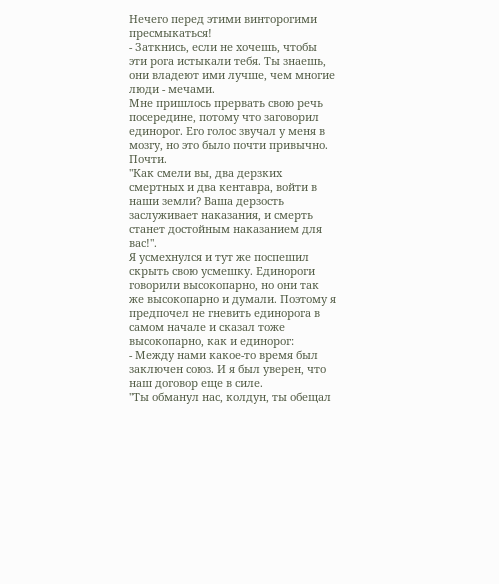Нечего перед этими винторогими пресмыкаться!
- Заткнись, если не хочешь, чтобы эти рога истыкали тебя. Ты знаешь, они владеют ими лучше, чем многие люди - мечами.
Мне пришлось прервать свою речь посередине, потому что заговорил единорог. Его голос звучал у меня в мозгу, но это было почти привычно. Почти.
"Как смели вы, два дерзких смертных и два кентавра, войти в наши земли? Ваша дерзость заслуживает наказания, и смерть станет достойным наказанием для вас!".
Я усмехнулся и тут же поспешил скрыть свою усмешку. Единороги говорили высокопарно, но они так же высокопарно и думали. Поэтому я предпочел не гневить единорога в самом начале и сказал тоже высокопарно, как и единорог:
- Между нами какое-то время был заключен союз. И я был уверен, что наш договор еще в силе.
"Ты обманул нас, колдун, ты обещал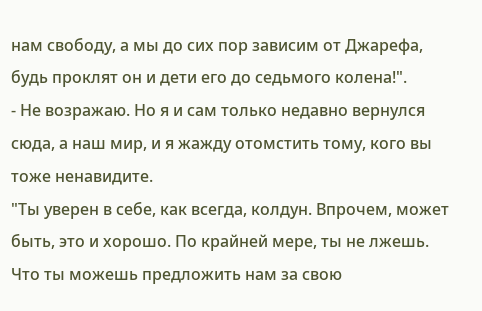нам свободу, а мы до сих пор зависим от Джарефа, будь проклят он и дети его до седьмого колена!".
- Не возражаю. Но я и сам только недавно вернулся сюда, а наш мир, и я жажду отомстить тому, кого вы тоже ненавидите.
"Ты уверен в себе, как всегда, колдун. Впрочем, может быть, это и хорошо. По крайней мере, ты не лжешь. Что ты можешь предложить нам за свою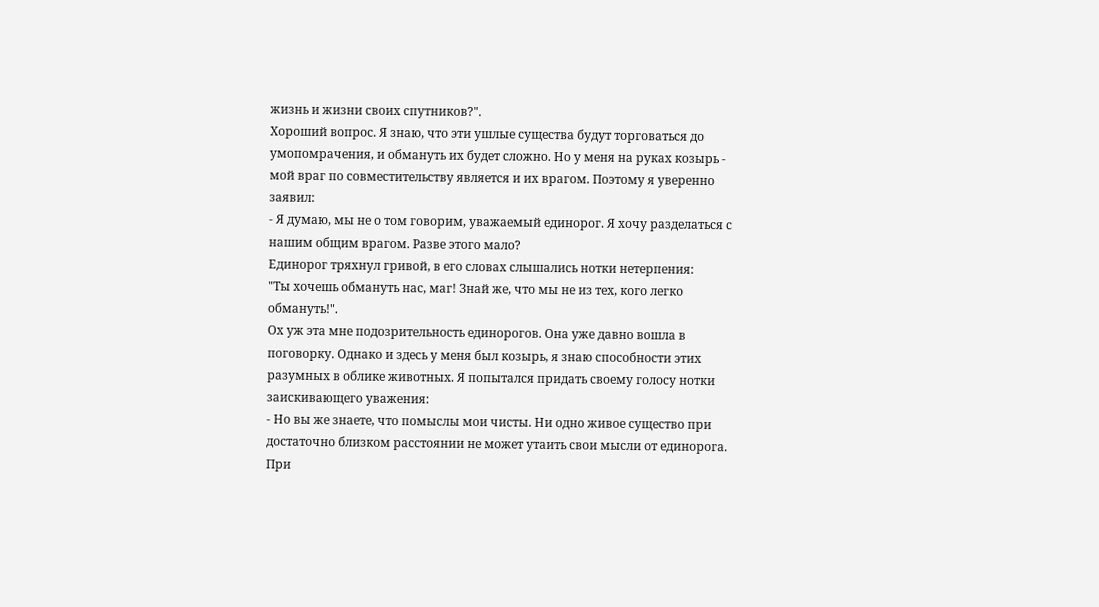жизнь и жизни своих спутников?".
Хороший вопрос. Я знаю, что эти ушлые существа будут торговаться до умопомрачения, и обмануть их будет сложно. Но у меня на руках козырь - мой враг по совместительству является и их врагом. Поэтому я уверенно заявил:
- Я думаю, мы не о том говорим, уважаемый единорог. Я хочу разделаться с нашим общим врагом. Разве этого мало?
Единорог тряхнул гривой, в его словах слышались нотки нетерпения:
"Ты хочешь обмануть нас, маг! Знай же, что мы не из тех, кого легко обмануть!".
Ох уж эта мне подозрительность единорогов. Она уже давно вошла в поговорку. Однако и здесь у меня был козырь, я знаю способности этих разумных в облике животных. Я попытался придать своему голосу нотки заискивающего уважения:
- Но вы же знаете, что помыслы мои чисты. Ни одно живое существо при достаточно близком расстоянии не может утаить свои мысли от единорога. При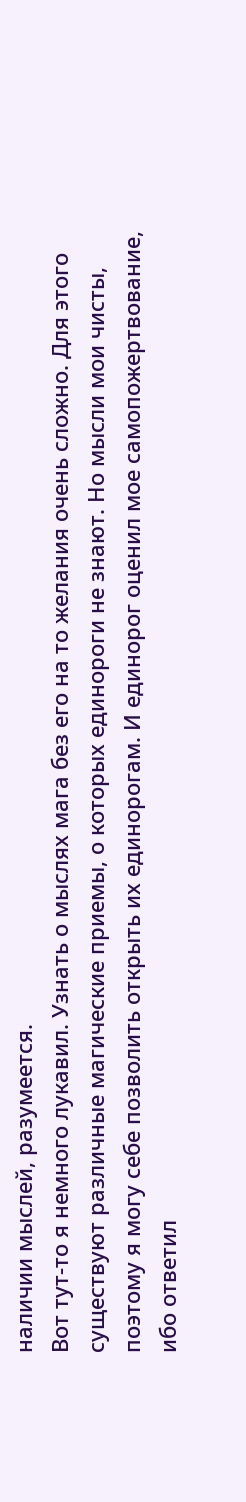наличии мыслей, разумеется.
Вот тут-то я немного лукавил. Узнать о мыслях мага без его на то желания очень сложно. Для этого существуют различные магические приемы, о которых единороги не знают. Но мысли мои чисты, поэтому я могу себе позволить открыть их единорогам. И единорог оценил мое самопожертвование, ибо ответил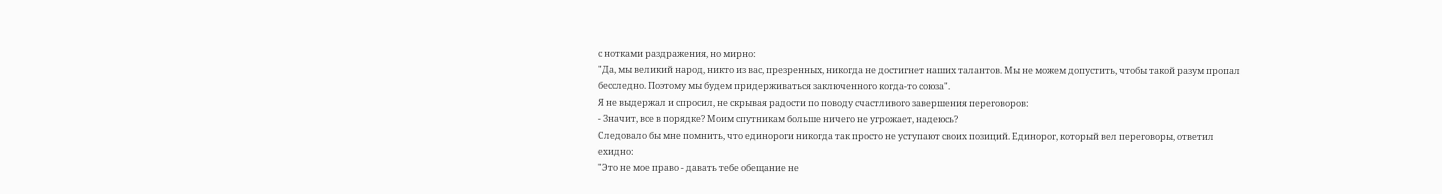с нотками раздражения, но мирно:
"Да, мы великий народ, никто из вас, презренных, никогда не достигнет наших талантов. Мы не можем допустить, чтобы такой разум пропал бесследно. Поэтому мы будем придерживаться заключенного когда-то союза".
Я не выдержал и спросил, не скрывая радости по поводу счастливого завершения переговоров:
- Значит, все в порядке? Моим спутникам больше ничего не угрожает, надеюсь?
Следовало бы мне помнить, что единороги никогда так просто не уступают своих позиций. Единорог, который вел переговоры, ответил ехидно:
"Это не мое право - давать тебе обещание не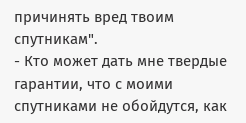причинять вред твоим спутникам".
- Кто может дать мне твердые гарантии, что с моими спутниками не обойдутся, как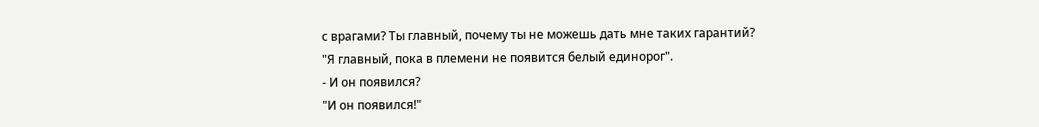с врагами? Ты главный, почему ты не можешь дать мне таких гарантий?
"Я главный, пока в племени не появится белый единорог".
- И он появился?
"И он появился!"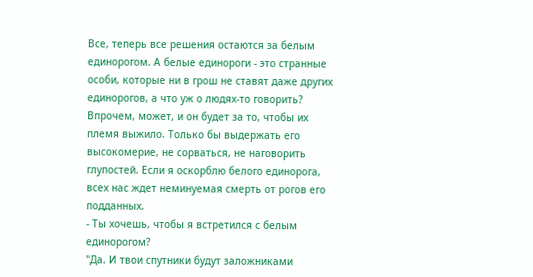Все, теперь все решения остаются за белым единорогом. А белые единороги - это странные особи, которые ни в грош не ставят даже других единорогов, а что уж о людях-то говорить? Впрочем, может, и он будет за то, чтобы их племя выжило. Только бы выдержать его высокомерие, не сорваться, не наговорить глупостей. Если я оскорблю белого единорога, всех нас ждет неминуемая смерть от рогов его подданных.
- Ты хочешь, чтобы я встретился с белым единорогом?
"Да. И твои спутники будут заложниками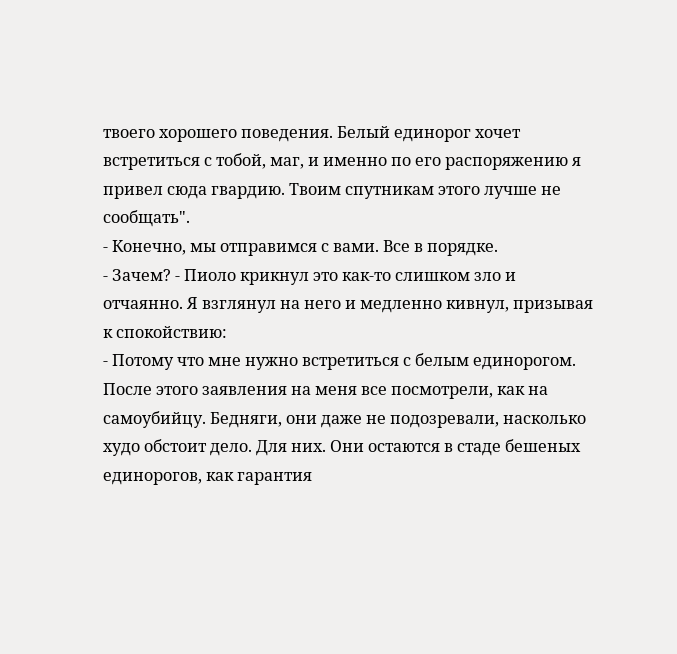твоего хорошего поведения. Белый единорог хочет встретиться с тобой, маг, и именно по его распоряжению я привел сюда гвардию. Твоим спутникам этого лучше не сообщать".
- Конечно, мы отправимся с вами. Все в порядке.
- Зачем? - Пиоло крикнул это как-то слишком зло и отчаянно. Я взглянул на него и медленно кивнул, призывая к спокойствию:
- Потому что мне нужно встретиться с белым единорогом.
После этого заявления на меня все посмотрели, как на самоубийцу. Бедняги, они даже не подозревали, насколько худо обстоит дело. Для них. Они остаются в стаде бешеных единорогов, как гарантия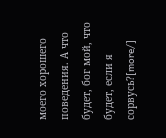моего хорошего поведения. А что будет, бог мой, что будет, если я сорвусь?[more/]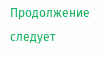Продолжение следует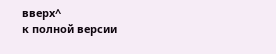вверх^
к полной версии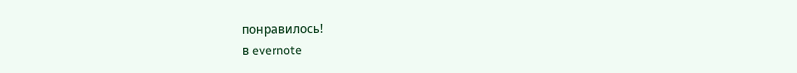понравилось!
в evernote